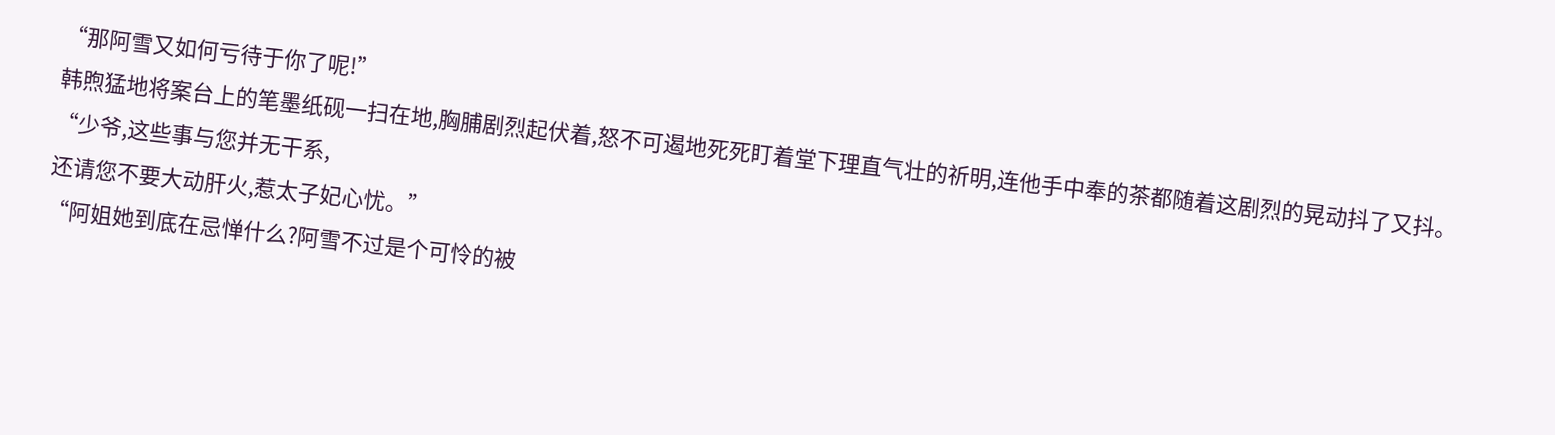“那阿雪又如何亏待于你了呢!”
韩煦猛地将案台上的笔墨纸砚一扫在地,胸脯剧烈起伏着,怒不可遏地死死盯着堂下理直气壮的祈明,连他手中奉的茶都随着这剧烈的晃动抖了又抖。
“少爷,这些事与您并无干系,
还请您不要大动肝火,惹太子妃心忧。”
“阿姐她到底在忌惮什么?阿雪不过是个可怜的被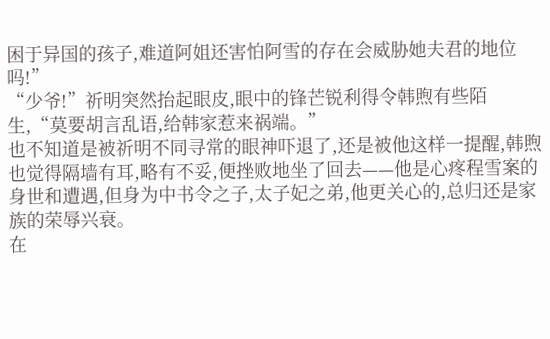困于异国的孩子,难道阿姐还害怕阿雪的存在会威胁她夫君的地位吗!”
“少爷!”祈明突然抬起眼皮,眼中的锋芒锐利得令韩煦有些陌生,“莫要胡言乱语,给韩家惹来祸端。”
也不知道是被祈明不同寻常的眼神吓退了,还是被他这样一提醒,韩煦也觉得隔墙有耳,略有不妥,便挫败地坐了回去——他是心疼程雪案的身世和遭遇,但身为中书令之子,太子妃之弟,他更关心的,总归还是家族的荣辱兴衰。
在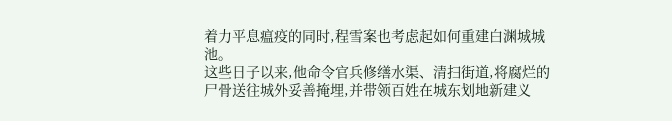着力平息瘟疫的同时,程雪案也考虑起如何重建白渊城城池。
这些日子以来,他命令官兵修缮水渠、清扫街道,将腐烂的尸骨送往城外妥善掩埋,并带领百姓在城东划地新建义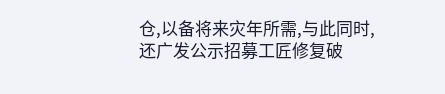仓,以备将来灾年所需,与此同时,还广发公示招募工匠修复破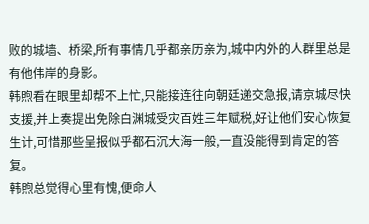败的城墙、桥梁,所有事情几乎都亲历亲为,城中内外的人群里总是有他伟岸的身影。
韩煦看在眼里却帮不上忙,只能接连往向朝廷递交急报,请京城尽快支援,并上奏提出免除白渊城受灾百姓三年赋税,好让他们安心恢复生计,可惜那些呈报似乎都石沉大海一般,一直没能得到肯定的答复。
韩煦总觉得心里有愧,便命人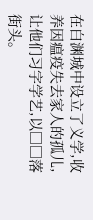在白渊城中设立了义学,收养因瘟疫失去家人的孤儿,让他们习字学艺,以□□落街头。